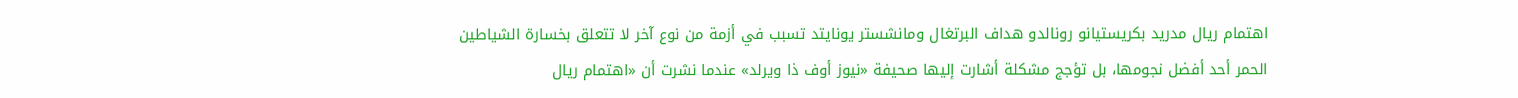اهتمام ريال مدريد بكريستيانو رونالدو هداف البرتغال ومانشستر يونايتد تسبب في أزمة من نوع آخر لا تتعلق بخسارة الشياطين الحمر أحد أفضل نجومها، بل تؤجج مشكلة أشارت إليها صحيفة «نيوز أوف ذا ويرلد» عندما نشرت أن «اهتمام ريال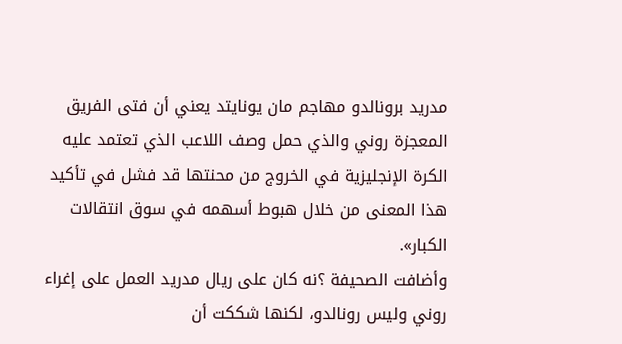مدريد برونالدو مهاجم مان يونايتد يعني أن فتى الفريق المعجزة روني والذي حمل وصف اللاعب الذي تعتمد عليه الكرة الإنجليزية في الخروج من محنتها قد فشل في تأكيد هذا المعنى من خلال هبوط أسهمه في سوق انتقالات الكبار».
وأضافت الصحيفة ؟نه كان على ريال مدريد العمل على إغراء روني وليس رونالدو، لكنها شككت أن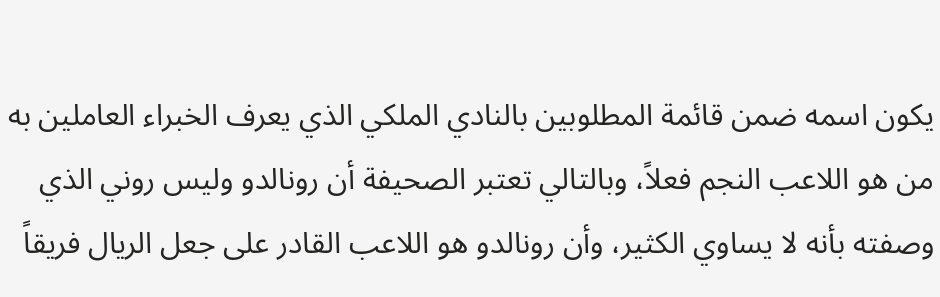يكون اسمه ضمن قائمة المطلوبين بالنادي الملكي الذي يعرف الخبراء العاملين به من هو اللاعب النجم فعلاً، وبالتالي تعتبر الصحيفة أن رونالدو وليس روني الذي وصفته بأنه لا يساوي الكثير، وأن رونالدو هو اللاعب القادر على جعل الريال فريقاً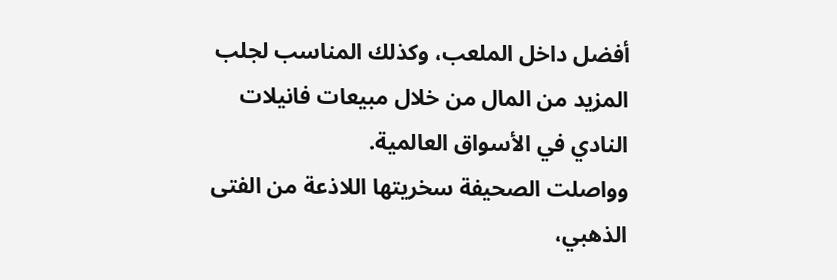أفضل داخل الملعب، وكذلك المناسب لجلب المزيد من المال من خلال مبيعات فانيلات النادي في الأسواق العالمية.
وواصلت الصحيفة سخريتها اللاذعة من الفتى الذهبي،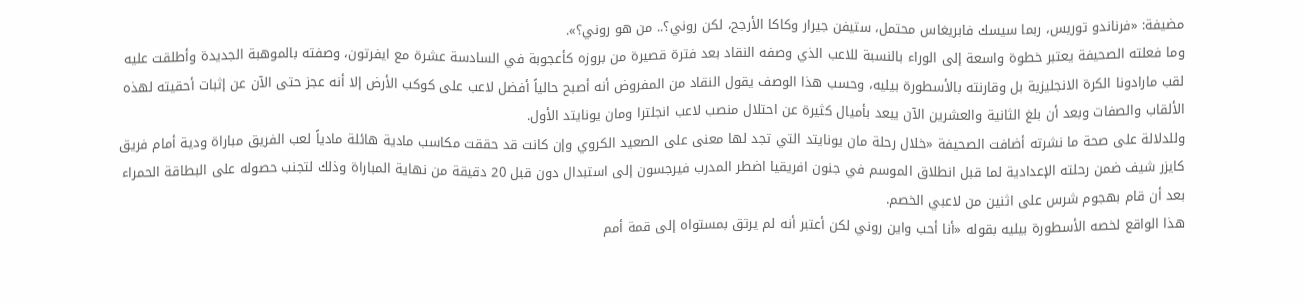مضيفة: «فرناندو توريس، ربما سيسك فابريغاس محتمل، ستيفن جيرار وكاكا الأرجح، لكن روني؟.. من هو روني؟».
وما فعلته الصحيفة يعتبر خطوة واسعة إلى الوراء بالنسبة للاعب الذي وصفه النقاد بعد فترة قصيرة من بروزه كأعجوبة في السادسة عشرة مع ايفرتون، وصفته بالموهبة الجديدة وأطلقت عليه لقب مارادونا الكرة الانجليزية بل وقارنته بالأسطورة بيليه، وحسب هذا الوصف يقول النقاد من المفروض أنه أصبح حالياً أفضل لاعب على كوكب الأرض إلا أنه عجز حتى الآن عن إثبات أحقيته لهذه الألقاب والصفات وبعد أن بلغ الثانية والعشرين الآن يبعد بأميال كثيرة عن احتلال منصب لاعب انجلترا ومان يونايتد الأول.
وللدلالة على صحة ما نشرته أضافت الصحيفة «خلال رحلة مان يونايتد التي تجد لها معنى على الصعيد الكروي وإن كانت قد حققت مكاسب مادية هائلة مادياً لعب الفريق مباراة ودية أمام فريق كايزر شيف ضمن رحلته الإعدادية لما قبل انطلاق الموسم في جنون افريقيا اضطر المدرب فيرجسون إلى استبدال دون قبل 20 دقيقة من نهاية المباراة وذلك لتجنب حصوله على البطاقة الحمراء بعد أن قام بهجوم شرس على اثنين من لاعبي الخصم.
هذا الواقع لخصه الأسطورة بيليه بقوله «أنا أحب واين روني لكن أعتبر أنه لم يرتق بمستواه إلى قمة أمم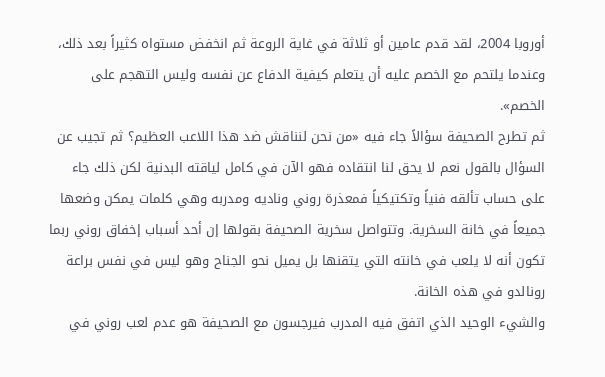أوروبا 2004، لقد قدم عامين أو ثلاثة في غاية الروعة ثم انخفض مستواه كثيراً بعد ذلك، وعندما يلتحم مع الخصم عليه أن يتعلم كيفية الدفاع عن نفسه وليس التهجم على الخصم».
ثم تطرح الصحيفة سؤالاً جاء فيه «من نحن لنناقش ضد هذا اللاعب العظيم؟ ثم تجيب عن السؤال بالقول نعم لا يحق لنا انتقاده فهو الآن في كامل لياقته البدنية لكن ذلك جاء على حساب تألقه فنياً وتكتيكياً فمعذرة روني وناديه ومدربه وهي كلمات يمكن وضعها جميعاً في خانة السخرية. وتتواصل سخرية الصحيفة بقولها إن أحد أسباب إخفاق روني ربما تكون أنه لا يلعب في خانته التي يتقنها بل يميل نحو الجناح وهو ليس في نفس براعة رونالدو في هذه الخانة.
والشيء الوحيد الذي اتفق فيه المدرب فيرجسون مع الصحيفة هو عدم لعب روني في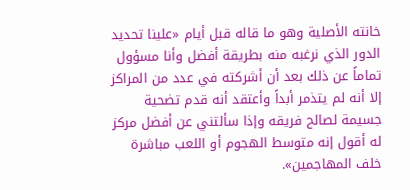خانته الأصلية وهو ما قاله قبل أيام «علينا تحديد الدور الذي نرغبه منه بطريقة أفضل وأنا مسؤول تماماً عن ذلك بعد أن أشركته في عدد من المراكز إلا أنه لم يتذمر أبداً وأعتقد أنه قدم تضحية جسيمة لصالح فريقه وإذا سألتني عن أفضل مركز له أقول إنه متوسط الهجوم أو اللعب مباشرة خلف المهاجمين».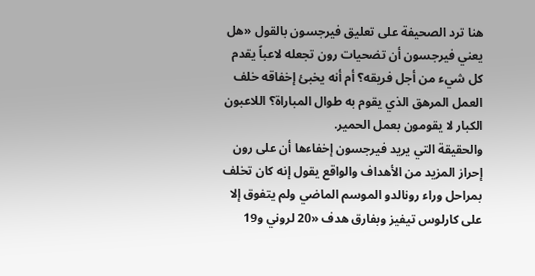هنا ترد الصحيفة على تعليق فيرجسون بالقول «هل يعني فيرجسون أن تضحيات رون تجعله لاعباً يقدم كل شيء من أجل فريقه؟ أم أنه يخبئ إخفاقه خلف العمل المرهق الذي يقوم به طوال المباراة؟ اللاعبون الكبار لا يقومون بعمل الحمير.
والحقيقة التي يريد فيرجسون إخفاءها أن على رون إحراز المزيد من الأهداف والواقع يقول إنه كان تخلف بمراحل وراء رونالدو الموسم الماضي ولم يتفوق إلا على كارلوس تيفيز وبفارق هدف «20 لروني و19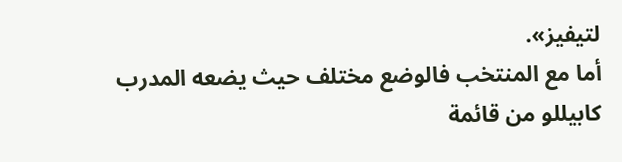لتيفيز».
أما مع المنتخب فالوضع مختلف حيث يضعه المدرب كابيللو من قائمة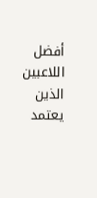أفضل اللاعبين الذين يعتمد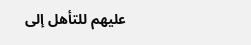عليهم للتأهل إلى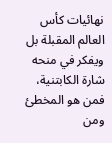نهائيات كأس العالم المقبلة بل ويفكر في منحه شارة الكابتنية، فمن هو المخطئ ومن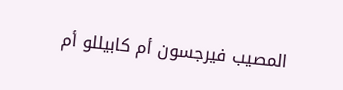المصيب فيرجسون أم كابيللو أم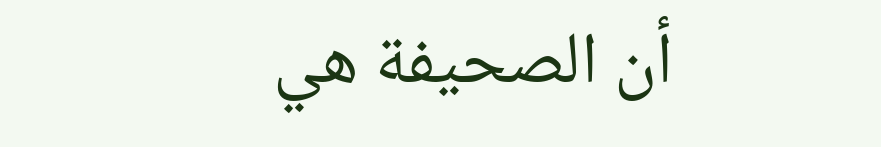أن الصحيفة هي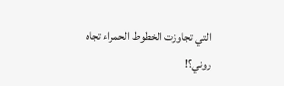التي تجاوزت الخطوط الحمراء تجاه روني؟!